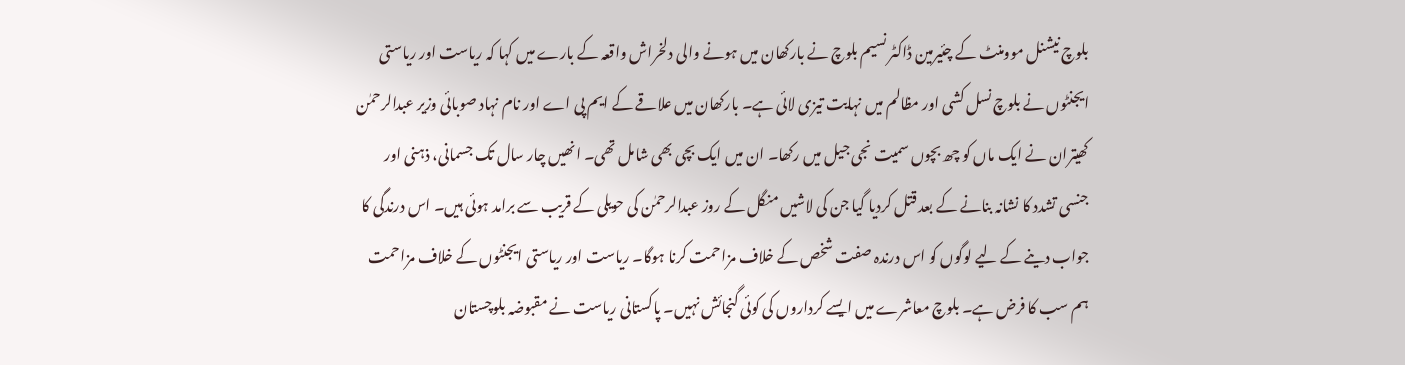بلوچ نیشنل موومنٹ کے چئیرمین ڈاکٹر نسیم بلوچ نے بارکھان میں ہونے والی دلخراش واقعہ کے بارے میں کہا کہ ریاست اور ریاستی ایجنٹوں نے بلوچ نسل کشی اور مظالم میں نہایت تیزی لائی ہے۔ بارکھان میں علاقے کے ایم پی اے اور نام نہاد صوبائی وزیر عبدالرحمٰن کھیتران نے ایک ماں کو چھ بچوں سمیت نجی جیل میں رکھا۔ ان میں ایک بچی بھی شامل تھی۔ انھیں چار سال تک جسمانی، ذہنی اور جنسی تشدد کا نشانہ بنانے کے بعد قتل کردیا گیا جن کی لاشیں منگل کے روز عبدالرحمٰن کی حویلی کے قریب سے برامد ہوئی ہیں۔ اس درندگی کا جواب دینے کے لیے لوگوں کو اس درندہ صفت شخص کے خلاف مزاحمت کرنا ہوگا۔ ریاست اور ریاستی ایجنٹوں کے خلاف مزاحمت ہم سب کا فرض ہے۔ بلوچ معاشرے میں ایسے کرداروں کی کوئی گنجائش نہیں۔ پاکستانی ریاست نے مقبوضہ بلوچستان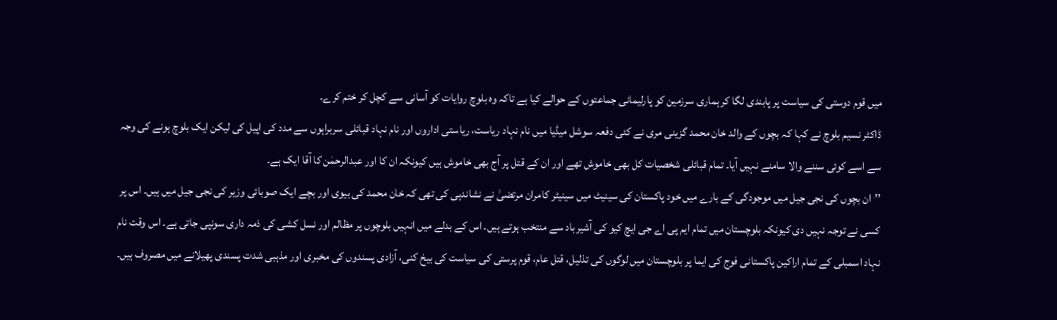میں قوم دوستی کی سیاست پر پابندی لگا کر ہماری سرزمین کو پارلیمانی جماعتوں کے حوالے کیا ہے تاکہ وہ بلوچ روایات کو آسانی سے کچل کر ختم کرے۔
ڈاکٹر نسیم بلوچ نے کہا کہ بچوں کے والد خان محمد گزینی مری نے کئی دفعہ سوشل میڈیا میں نام نہاد ریاست، ریاستی اداروں اور نام نہاد قبائلی سربراہوں سے مدد کی اپیل کی لیکن ایک بلوچ ہونے کی وجہ سے اسے کوئی سننے والا سامنے نہیں آیا۔ تمام قبائلی شخصیات کل بھی خاموش تھے اور ان کے قتل پر آج بھی خاموش ہیں کیونکہ ان کا اور عبدالرحمٰن کا آقا ایک ہے۔
’’ان بچوں کی نجی جیل میں موجودگی کے بارے میں خود پاکستان کی سینیٹ میں سینیٹر کامران مرتضیٰ نے نشاندہی کی تھی کہ خان محمد کی بیوی اور بچے ایک صوبائی وزیر کی نجی جیل میں ہیں۔ اس پر کسی نے توجہ نہیں دی کیونکہ بلوچستان میں تمام ایم پی اے جی ایچ کیو کی آشیرباد سے منتخب ہوتے ہیں۔ اس کے بدلے میں انہیں بلوچوں پر مظالم اور نسل کشی کی ذمہ داری سونپی جاتی ہے۔ اس وقت نام نہاد اسمبلی کے تمام اراکین پاکستانی فوج کی ایما پر بلوچستان میں لوگوں کی تذلیل، قتل عام، قوم پرستی کی سیاست کی بیخ کنی، آزادی پسندوں کی مخبری اور مذہبی شدت پسندی پھیلانے میں مصروف ہیں۔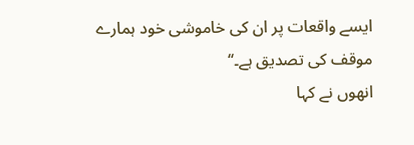ایسے واقعات پر ان کی خاموشی خود ہمارے موقف کی تصدیق ہے۔‘‘
انھوں نے کہا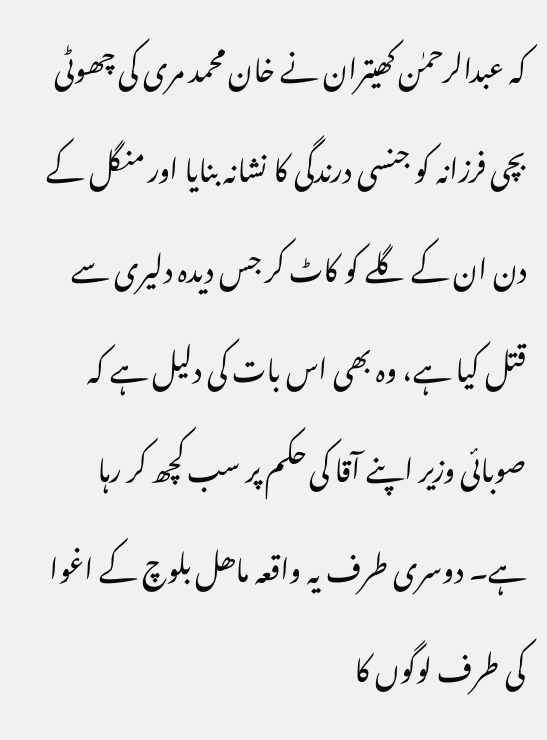کہ عبدالرحمٰن کھیتران نے خان محمد مری کی چھوٹی بچی فرزانہ کو جنسی درندگی کا نشانہ بنایا اور منگل کے دن ان کے گلے کو کاٹ کر جس دیدہ دلیری سے قتل کیا ہے، وہ بھی اس بات کی دلیل ہے کہ صوبائی وزیر اپنے آقا کی حکم پر سب کچھ کر رہا ہے۔ دوسری طرف یہ واقعہ ماھل بلوچ کے اغوا کی طرف لوگوں کا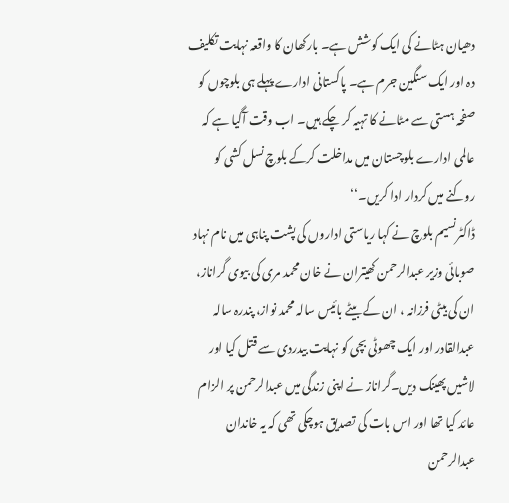دھیان ہٹانے کی ایک کوشش ہے۔ بارکھان کا واقعہ نہایت تکلیف دہ اور ایک سنگین جرم ہے۔ پاکستانی ادارے پہلے ہی بلوچوں کو صفحہ ہستی سے مٹانے کا تہیہ کر چکے ہیں۔ اب وقت آگیا ہے کہ عالمی ادارے بلوچستان میں مداخلت کرکے بلوچ نسل کشی کو روکنے میں کردار ادا کریں۔‘‘
ڈاکٹرنسیم بلوچ نے کہا ریاستی اداروں کی پشت پناہی میں نام نہاد صوبائی وزیر عبدالرحمن کھیتران نے خان محمد مری کی بیوی گراناز، ان کی بیٹی فرزانہ ، ان کے بیٹے بائیس سالہ محمد نواز، پندرہ سالہ عبدالقادر اور ایک چھوٹی بچی کو نہایت بیدردی سے قتل کیا اور لاشیں پھینک دیں۔گراناز نے اپنی زندگی میں عبدالرحمن پر الزام عائد کیا تھا اور اس بات کی تصدیق ہوچکی تھی کہ یہ خاندان عبدالرحمن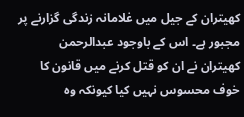کھیتران کے جیل میں غلامانہ زندگی گزارنے پر مجبور ہے۔ اس کے باوجود عبدالرحمن کھیتران نے ان کو قتل کرنے میں قانون کا خوف محسوس نہیں کیا کیونکہ وہ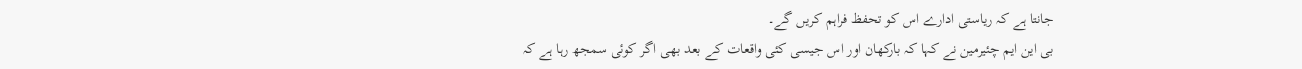جانتا ہے کہ ریاستی ادارے اس کو تحفظ فراہم کریں گے۔
بی این ایم چئیرمین نے کہا کہ بارکھان اور اس جیسی کئی واقعات کے بعد بھی اگر کوئی سمجھ رہا ہے کہ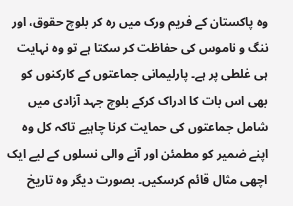وہ پاکستان کے فریم ورک میں رہ کر بلوچ حقوق، اور ننگ و ناموس کی حفاظت کر سکتا ہے تو وہ نہایت ہی غلطی پر ہے۔ پارلیمانی جماعتوں کے کارکنوں کو بھی اس بات کا ادراک کرکے بلوچ جہد آزادی میں شامل جماعتوں کی حمایت کرنا چاہیے تاکہ کل وہ اپنے ضمیر کو مطمئن اور آنے والی نسلوں کے لیے ایک اچھی مثال قائم کرسکیں۔ بصورت دیگر وہ تاریخ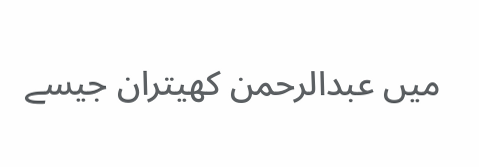میں عبدالرحمن کھیتران جیسے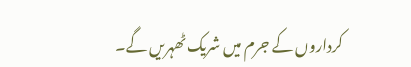کرداروں کے جرم میں شریک ٹھہریں گے۔